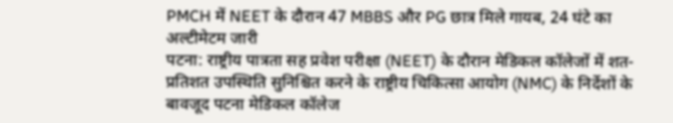PMCH में NEET के दौरान 47 MBBS और PG छात्र मिले गायब, 24 घंटे का अल्टीमेटम जारी
पटना: राष्ट्रीय पात्रता सह प्रवेश परीक्षा (NEET) के दौरान मेडिकल कॉलेजों में शत-प्रतिशत उपस्थिति सुनिश्चित करने के राष्ट्रीय चिकित्सा आयोग (NMC) के निर्देशों के बावजूद पटना मेडिकल कॉलेज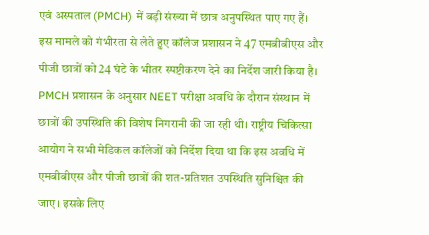एवं अस्पताल (PMCH) में बड़ी संख्या में छात्र अनुपस्थित पाए गए हैं। इस मामले को गंभीरता से लेते हुए कॉलेज प्रशासन ने 47 एमबीबीएस और पीजी छात्रों को 24 घंटे के भीतर स्पष्टीकरण देने का निर्देश जारी किया है।
PMCH प्रशासन के अनुसार NEET परीक्षा अवधि के दौरान संस्थान में छात्रों की उपस्थिति की विशेष निगरानी की जा रही थी। राष्ट्रीय चिकित्सा आयोग ने सभी मेडिकल कॉलेजों को निर्देश दिया था कि इस अवधि में एमबीबीएस और पीजी छात्रों की शत-प्रतिशत उपस्थिति सुनिश्चित की जाए। इसके लिए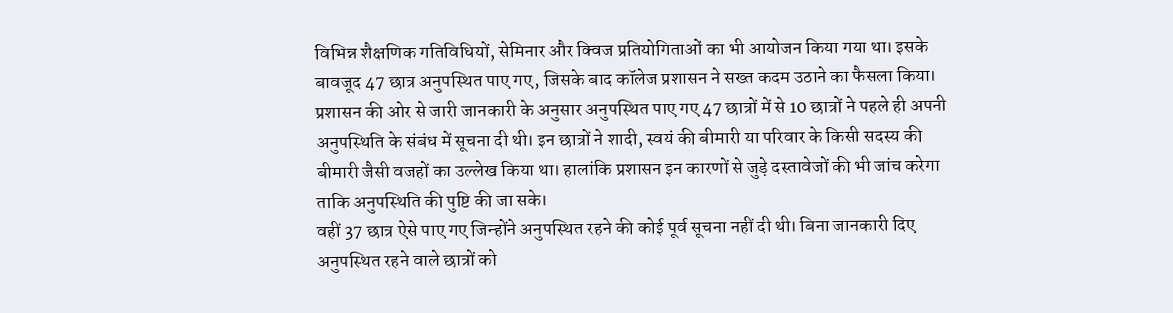विभिन्न शैक्षणिक गतिविधियों, सेमिनार और क्विज प्रतियोगिताओं का भी आयोजन किया गया था। इसके बावजूद 47 छात्र अनुपस्थित पाए गए, जिसके बाद कॉलेज प्रशासन ने सख्त कदम उठाने का फैसला किया।
प्रशासन की ओर से जारी जानकारी के अनुसार अनुपस्थित पाए गए 47 छात्रों में से 10 छात्रों ने पहले ही अपनी अनुपस्थिति के संबंध में सूचना दी थी। इन छात्रों ने शादी, स्वयं की बीमारी या परिवार के किसी सदस्य की बीमारी जैसी वजहों का उल्लेख किया था। हालांकि प्रशासन इन कारणों से जुड़े दस्तावेजों की भी जांच करेगा ताकि अनुपस्थिति की पुष्टि की जा सके।
वहीं 37 छात्र ऐसे पाए गए जिन्होंने अनुपस्थित रहने की कोई पूर्व सूचना नहीं दी थी। बिना जानकारी दिए अनुपस्थित रहने वाले छात्रों को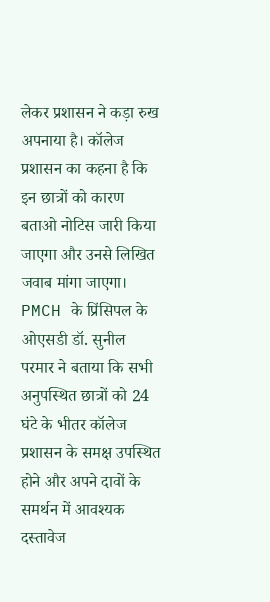लेकर प्रशासन ने कड़ा रुख अपनाया है। कॉलेज प्रशासन का कहना है कि इन छात्रों को कारण बताओ नोटिस जारी किया जाएगा और उनसे लिखित जवाब मांगा जाएगा।
PMCH के प्रिंसिपल के ओएसडी डॉ. सुनील परमार ने बताया कि सभी अनुपस्थित छात्रों को 24 घंटे के भीतर कॉलेज प्रशासन के समक्ष उपस्थित होने और अपने दावों के समर्थन में आवश्यक दस्तावेज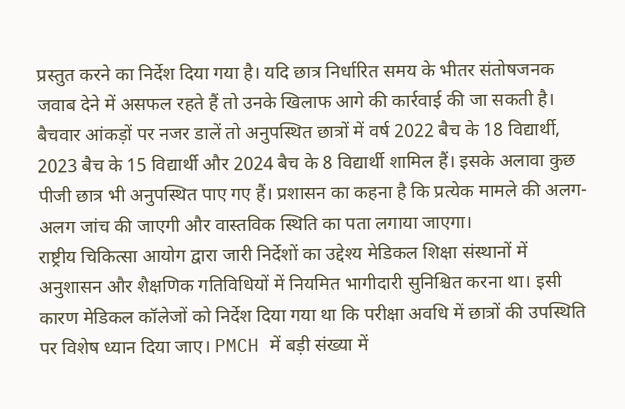प्रस्तुत करने का निर्देश दिया गया है। यदि छात्र निर्धारित समय के भीतर संतोषजनक जवाब देने में असफल रहते हैं तो उनके खिलाफ आगे की कार्रवाई की जा सकती है।
बैचवार आंकड़ों पर नजर डालें तो अनुपस्थित छात्रों में वर्ष 2022 बैच के 18 विद्यार्थी, 2023 बैच के 15 विद्यार्थी और 2024 बैच के 8 विद्यार्थी शामिल हैं। इसके अलावा कुछ पीजी छात्र भी अनुपस्थित पाए गए हैं। प्रशासन का कहना है कि प्रत्येक मामले की अलग-अलग जांच की जाएगी और वास्तविक स्थिति का पता लगाया जाएगा।
राष्ट्रीय चिकित्सा आयोग द्वारा जारी निर्देशों का उद्देश्य मेडिकल शिक्षा संस्थानों में अनुशासन और शैक्षणिक गतिविधियों में नियमित भागीदारी सुनिश्चित करना था। इसी कारण मेडिकल कॉलेजों को निर्देश दिया गया था कि परीक्षा अवधि में छात्रों की उपस्थिति पर विशेष ध्यान दिया जाए। PMCH में बड़ी संख्या में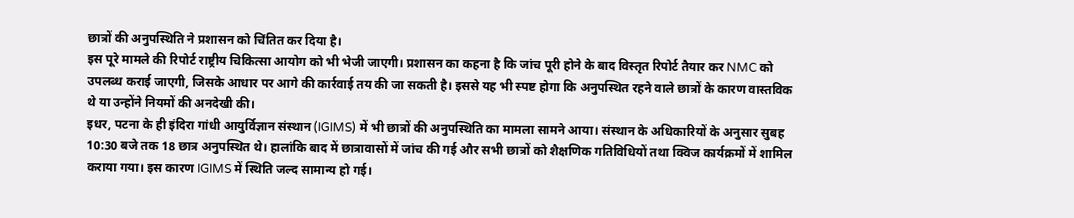छात्रों की अनुपस्थिति ने प्रशासन को चिंतित कर दिया है।
इस पूरे मामले की रिपोर्ट राष्ट्रीय चिकित्सा आयोग को भी भेजी जाएगी। प्रशासन का कहना है कि जांच पूरी होने के बाद विस्तृत रिपोर्ट तैयार कर NMC को उपलब्ध कराई जाएगी, जिसके आधार पर आगे की कार्रवाई तय की जा सकती है। इससे यह भी स्पष्ट होगा कि अनुपस्थित रहने वाले छात्रों के कारण वास्तविक थे या उन्होंने नियमों की अनदेखी की।
इधर, पटना के ही इंदिरा गांधी आयुर्विज्ञान संस्थान (IGIMS) में भी छात्रों की अनुपस्थिति का मामला सामने आया। संस्थान के अधिकारियों के अनुसार सुबह 10:30 बजे तक 18 छात्र अनुपस्थित थे। हालांकि बाद में छात्रावासों में जांच की गई और सभी छात्रों को शैक्षणिक गतिविधियों तथा क्विज कार्यक्रमों में शामिल कराया गया। इस कारण IGIMS में स्थिति जल्द सामान्य हो गई।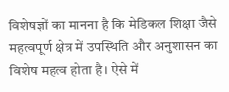विशेषज्ञों का मानना है कि मेडिकल शिक्षा जैसे महत्वपूर्ण क्षेत्र में उपस्थिति और अनुशासन का विशेष महत्व होता है। ऐसे में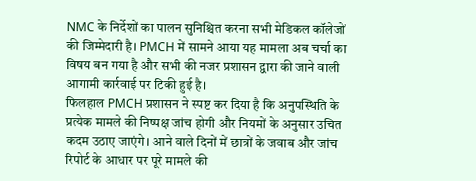NMC के निर्देशों का पालन सुनिश्चित करना सभी मेडिकल कॉलेजों की जिम्मेदारी है। PMCH में सामने आया यह मामला अब चर्चा का विषय बन गया है और सभी की नजर प्रशासन द्वारा की जाने वाली आगामी कार्रवाई पर टिकी हुई है।
फिलहाल PMCH प्रशासन ने स्पष्ट कर दिया है कि अनुपस्थिति के प्रत्येक मामले की निष्पक्ष जांच होगी और नियमों के अनुसार उचित कदम उठाए जाएंगे। आने वाले दिनों में छात्रों के जवाब और जांच रिपोर्ट के आधार पर पूरे मामले की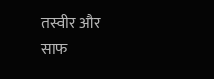तस्वीर और साफ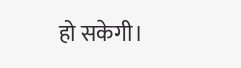हो सकेगी।